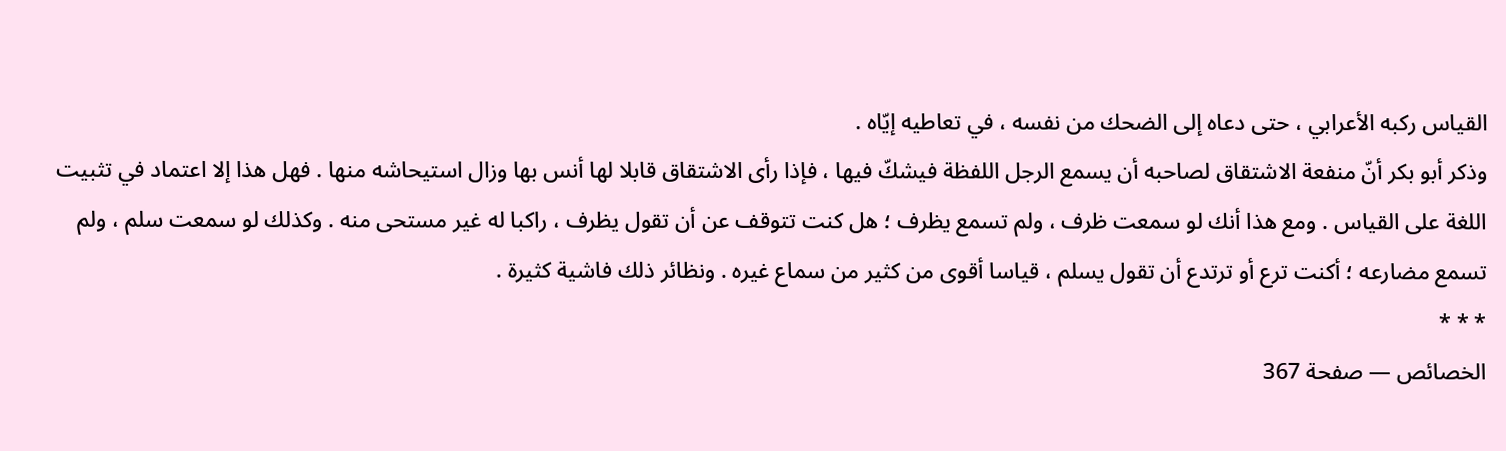القياس ركبه الأعرابي ، حتى دعاه إلى الضحك من نفسه ، في تعاطيه إيّاه .
وذكر أبو بكر أنّ منفعة الاشتقاق لصاحبه أن يسمع الرجل اللفظة فيشكّ فيها ، فإذا رأى الاشتقاق قابلا لها أنس بها وزال استيحاشه منها . فهل هذا إلا اعتماد في تثبيت اللغة على القياس . ومع هذا أنك لو سمعت ظرف ، ولم تسمع يظرف ؛ هل كنت تتوقف عن أن تقول يظرف ، راكبا له غير مستحى منه . وكذلك لو سمعت سلم ، ولم تسمع مضارعه ؛ أكنت ترع أو ترتدع أن تقول يسلم ، قياسا أقوى من كثير من سماع غيره . ونظائر ذلك فاشية كثيرة .
* * *
الخصائص — صفحة 367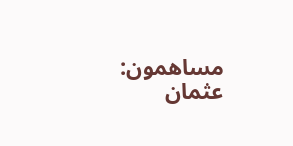مساهمون: عثمان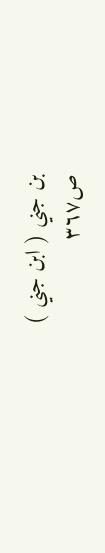بن جني ( ابن جني )
ص٣٦٧